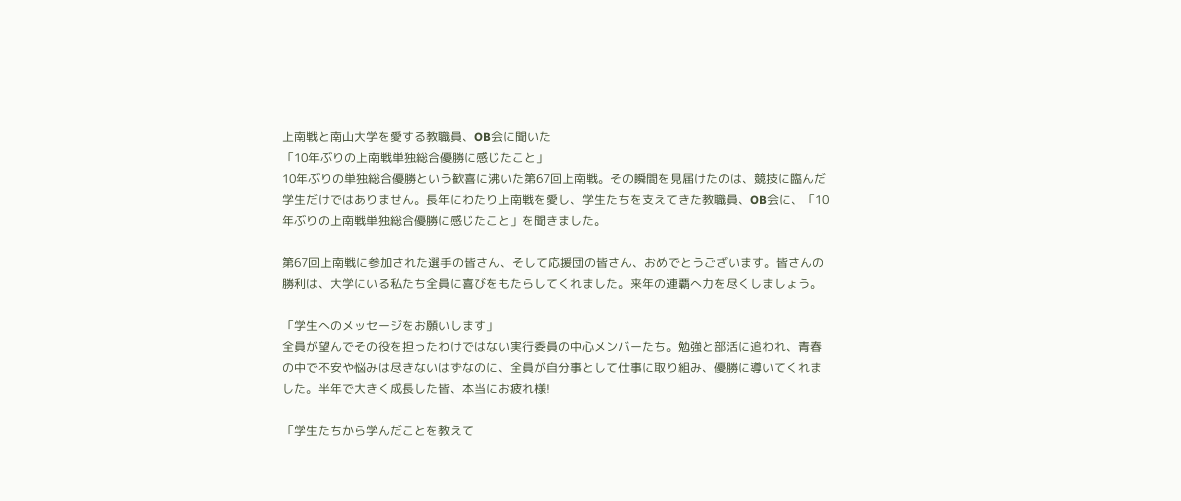上南戦と南山大学を愛する教職員、OB会に聞いた
「10年ぶりの上南戦単独総合優勝に感じたこと」
10年ぶりの単独総合優勝という歓喜に沸いた第67回上南戦。その瞬間を見届けたのは、競技に臨んだ学生だけではありません。長年にわたり上南戦を愛し、学生たちを支えてきた教職員、OB会に、「10年ぶりの上南戦単独総合優勝に感じたこと」を聞きました。

第67回上南戦に参加された選手の皆さん、そして応援団の皆さん、おめでとうございます。皆さんの勝利は、大学にいる私たち全員に喜びをもたらしてくれました。来年の連覇へ力を尽くしましょう。

「学生へのメッセージをお願いします」
全員が望んでその役を担ったわけではない実行委員の中心メンバーたち。勉強と部活に追われ、青春の中で不安や悩みは尽きないはずなのに、全員が自分事として仕事に取り組み、優勝に導いてくれました。半年で大きく成長した皆、本当にお疲れ様!

「学生たちから学んだことを教えて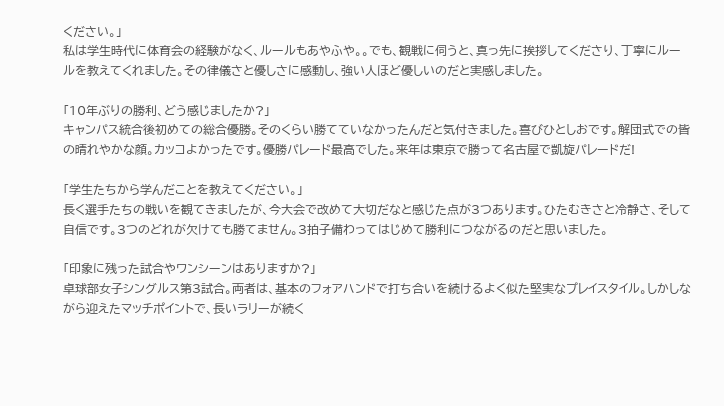ください。」
私は学生時代に体育会の経験がなく、ルールもあやふや。。でも、観戦に伺うと、真っ先に挨拶してくださり、丁寧にルールを教えてくれました。その律儀さと優しさに感動し、強い人ほど優しいのだと実感しました。

「10年ぶりの勝利、どう感じましたか?」
キャンパス統合後初めての総合優勝。そのくらい勝てていなかったんだと気付きました。喜びひとしおです。解団式での皆の晴れやかな顔。カッコよかったです。優勝パレード最高でした。来年は東京で勝って名古屋で凱旋パレードだ!

「学生たちから学んだことを教えてください。」
長く選手たちの戦いを観てきましたが、今大会で改めて大切だなと感じた点が3つあります。ひたむきさと冷静さ、そして自信です。3つのどれが欠けても勝てません。3拍子備わってはじめて勝利につながるのだと思いました。

「印象に残った試合やワンシーンはありますか?」
卓球部女子シングルス第3試合。両者は、基本のフォアハンドで打ち合いを続けるよく似た堅実なプレイスタイル。しかしながら迎えたマッチポイントで、長いラリーが続く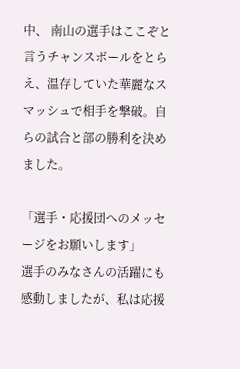中、 南山の選手はここぞと言うチャンスボールをとらえ、温存していた華麗なスマッシュで相手を撃破。自らの試合と部の勝利を決めました。

「選手・応援団へのメッセージをお願いします」
選手のみなさんの活躍にも感動しましたが、私は応援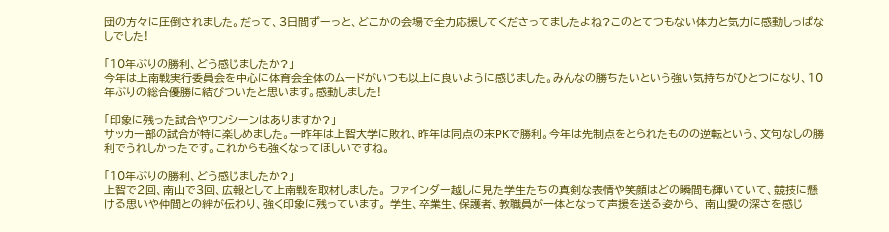団の方々に圧倒されました。だって、3日間ずーっと、どこかの会場で全力応援してくださってましたよね?このとてつもない体力と気力に感動しっぱなしでした!

「10年ぶりの勝利、どう感じましたか?」
今年は上南戦実行委員会を中心に体育会全体のムードがいつも以上に良いように感じました。みんなの勝ちたいという強い気持ちがひとつになり、10年ぶりの総合優勝に結びついたと思います。感動しました!

「印象に残った試合やワンシーンはありますか?」
サッカー部の試合が特に楽しめました。一昨年は上智大学に敗れ、昨年は同点の末PKで勝利。今年は先制点をとられたものの逆転という、文句なしの勝利でうれしかったです。これからも強くなってほしいですね。

「10年ぶりの勝利、どう感じましたか?」
上智で2回、南山で3回、広報として上南戦を取材しました。 ファインダー越しに見た学生たちの真剣な表情や笑顔はどの瞬間も輝いていて、競技に懸ける思いや仲間との絆が伝わり、強く印象に残っています。 学生、卒業生、保護者、教職員が一体となって声援を送る姿から、 南山愛の深さを感じ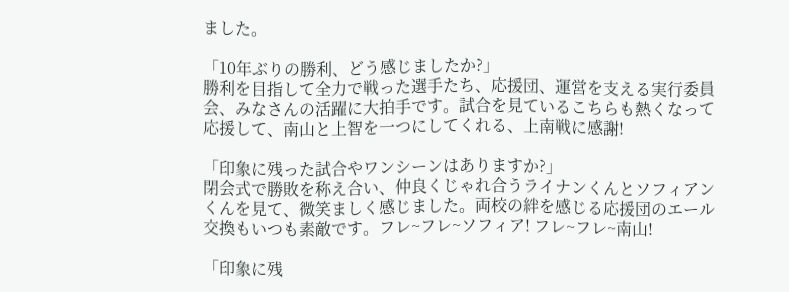ました。

「10年ぶりの勝利、どう感じましたか?」
勝利を目指して全力で戦った選手たち、応援団、運営を支える実行委員会、みなさんの活躍に大拍手です。試合を見ているこちらも熱くなって応援して、南山と上智を一つにしてくれる、上南戦に感謝!

「印象に残った試合やワンシーンはありますか?」
閉会式で勝敗を称え合い、仲良くじゃれ合うライナンくんとソフィアンくんを見て、微笑ましく感じました。両校の絆を感じる応援団のエール交換もいつも素敵です。フレ~フレ~ソフィア! フレ~フレ~南山!

「印象に残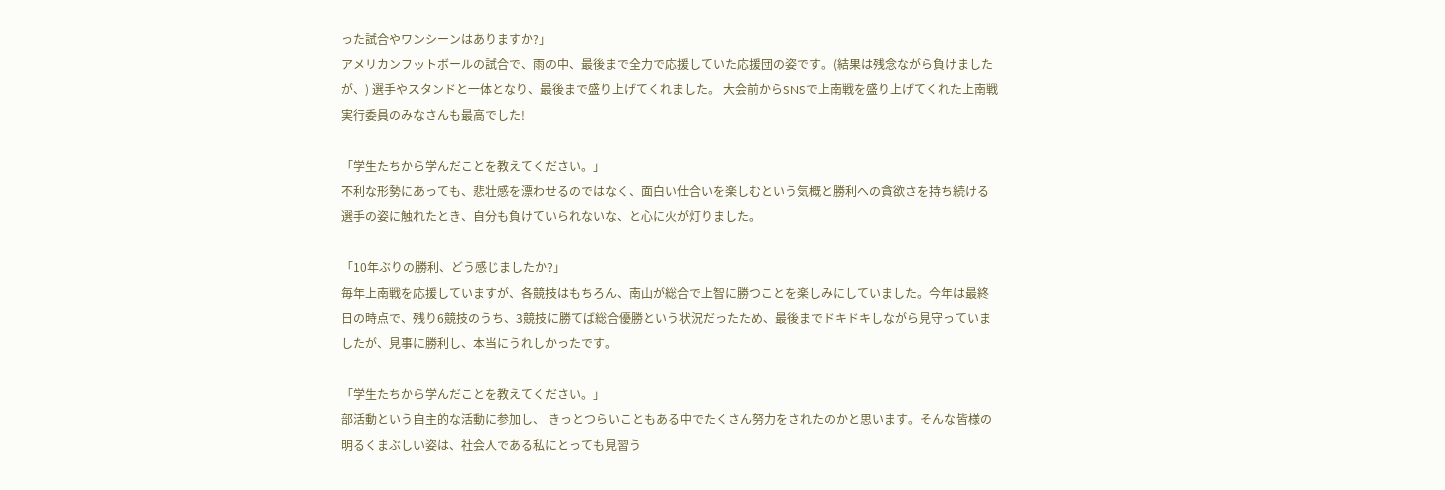った試合やワンシーンはありますか?」
アメリカンフットボールの試合で、雨の中、最後まで全力で応援していた応援団の姿です。(結果は残念ながら負けましたが、) 選手やスタンドと一体となり、最後まで盛り上げてくれました。 大会前からSNSで上南戦を盛り上げてくれた上南戦実行委員のみなさんも最高でした!

「学生たちから学んだことを教えてください。」
不利な形勢にあっても、悲壮感を漂わせるのではなく、面白い仕合いを楽しむという気概と勝利への貪欲さを持ち続ける選手の姿に触れたとき、自分も負けていられないな、と心に火が灯りました。

「10年ぶりの勝利、どう感じましたか?」
毎年上南戦を応援していますが、各競技はもちろん、南山が総合で上智に勝つことを楽しみにしていました。今年は最終日の時点で、残り6競技のうち、3競技に勝てば総合優勝という状況だったため、最後までドキドキしながら見守っていましたが、見事に勝利し、本当にうれしかったです。

「学生たちから学んだことを教えてください。」
部活動という自主的な活動に参加し、 きっとつらいこともある中でたくさん努力をされたのかと思います。そんな皆様の明るくまぶしい姿は、社会人である私にとっても見習う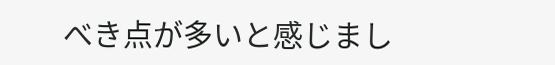べき点が多いと感じまし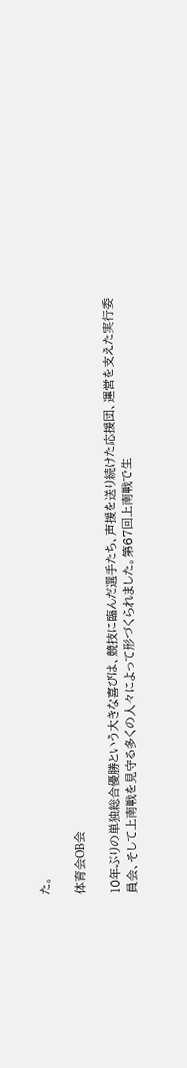た。

体育会OB会

10年ぶりの単独総合優勝という大きな喜びは、競技に臨んだ選手たち、声援を送り続けた応援団、運営を支えた実行委員会、そして上南戦を見守る多くの人々によって形づくられました。第67回上南戦で生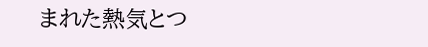まれた熱気とつ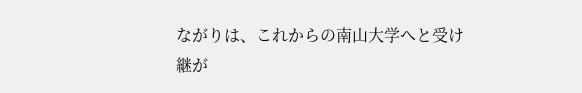ながりは、これからの南山大学へと受け継が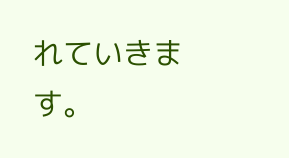れていきます。